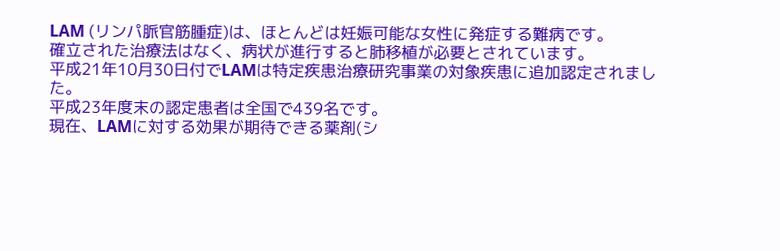LAM (リンパ脈官筋腫症)は、ほとんどは妊娠可能な女性に発症する難病です。
確立された治療法はなく、病状が進行すると肺移植が必要とされています。
平成21年10月30日付でLAMは特定疾患治療研究事業の対象疾患に追加認定されました。
平成23年度末の認定患者は全国で439名です。
現在、LAMに対する効果が期待できる薬剤(シ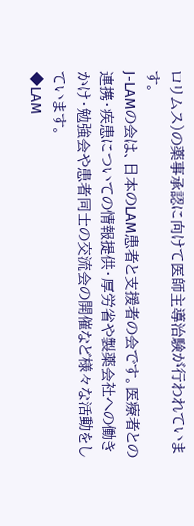ロリムス)の薬事承認に向けて医師主導治験が行われています。
J-LAMの会は、日本のLAM患者と支援者の会です。医療者との連携・疾患についての情報提供・厚労省や製薬会社への働きかけ・勉強会や患者同士の交流会の開催など様々な活動をしています。
◆LAM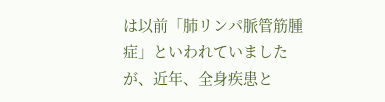は以前「肺リンパ脈管筋腫症」といわれていましたが、近年、全身疾患と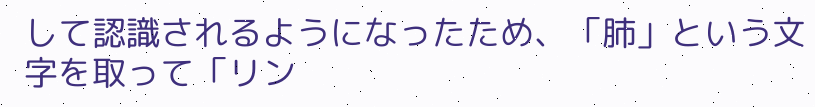して認識されるようになったため、「肺」という文字を取って「リン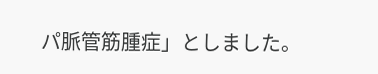パ脈管筋腫症」としました。